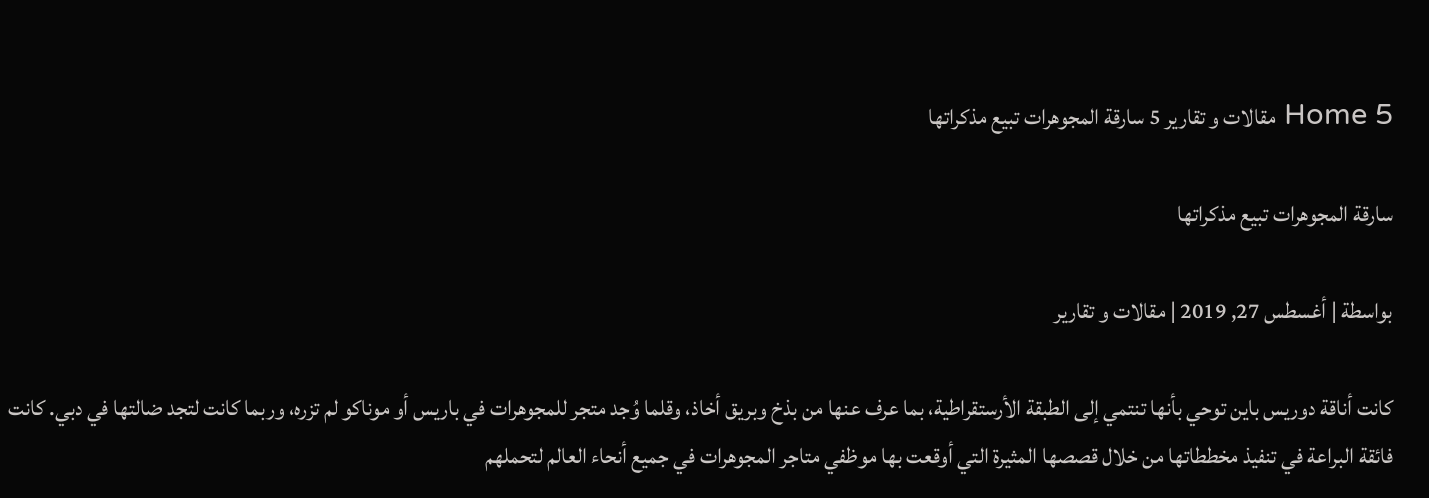Home 5 مقالات و تقارير 5 سارقة المجوهرات تبيع مذكراتها

سارقة المجوهرات تبيع مذكراتها

بواسطة | أغسطس 27, 2019 | مقالات و تقارير

كانت أناقة دوريس باين توحي بأنها تنتمي إلى الطبقة الأرستقراطية، بما عرف عنها من بذخ وبريق أخاذ، وقلما وُجد متجر للمجوهرات في باريس أو موناكو لم تزره، وربما كانت لتجد ضالتها في دبي. كانت فائقة البراعة في تنفيذ مخططاتها من خلال قصصها المثيرة التي أوقعت بها موظفي متاجر المجوهرات في جميع أنحاء العالم لتحملهم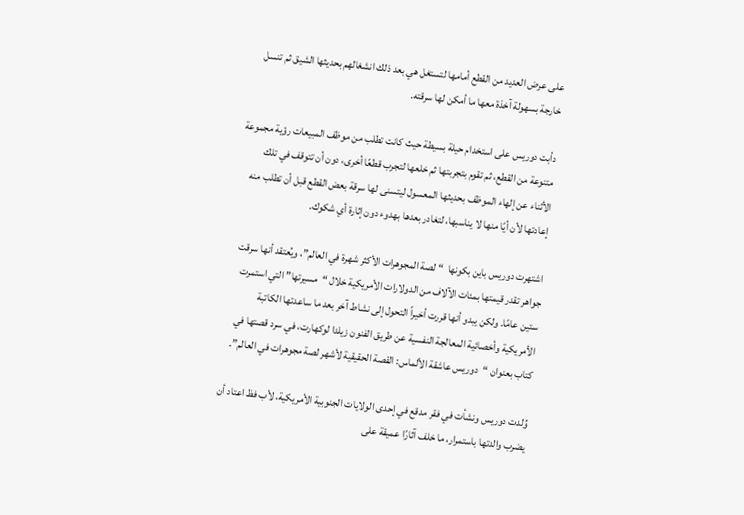على عرض العديد من القطع أمامها لتستغل هي بعد ذلك انشغالهم بحديثها الشيق ثم تنسل خارجة بسهولة آخذة معها ما أمكن لها سرقته.

دأبت دوريس على استخدام حيلة بسيطة حيث كانت تطلب من موظف المبيعات رؤية مجموعة متنوعة من القطع، ثم تقوم بتجربتها ثم خلعها لتجرب قطعًا أخرى، دون أن تتوقف في تلك الأثناء عن إلهاء الموظف بحديثها المعسول ليتسنى لها سرقة بعض القطع قبل أن تطلب منه إعادتها لأن أيًا منها لا يناسبها، لتغادر بعدها بهدوء دون إثارة أي شكوك.

اشتهرت دوريس باين بكونها  “لصة المجوهرات الأكثر شهرة في العالم”، ويُعتقد أنها سرقت جواهر تقدر قيمتها بمئات الآلاف من الدولارات الأمريكية خلال “مسيرتها” التي استمرت ستين عامًا. ولكن يبدو أنها قررت أخيراً التحول إلى نشاط آخر بعد ما ساعدتها الكاتبة الأمريكية وأخصائية المعالجة النفسية عن طريق الفنون زيلدا لوكهارت، في سرد قصتها في كتاب بعنوان “دوريس عاشقة الألماس: القصة الحقيقية لأشهر لصة مجوهرات في العالم”.

وُلدت دوريس ونشأت في فقر مدقع في إحدى الولايات الجنوبية الأمريكية، لأب فظ اعتاد أن يضرب والدتها باستمرار، ما خلف آثارًا عميقة على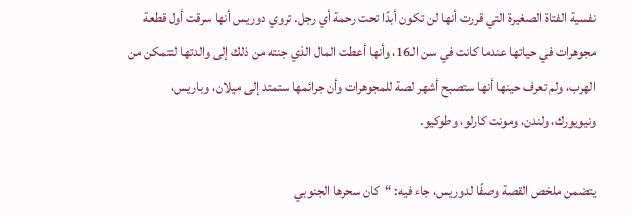نفسية الفتاة الصغيرة التي قررت أنها لن تكون أبدًا تحت رحمة أي رجل. تروي دوريس أنها سرقت أول قطعة مجوهرات في حياتها عندما كانت في سن الـ16، وأنها أعطت المال الذي جنته من ذلك إلى والدتها لتتمكن من الهرب، ولم تعرف حينها أنها ستصبح أشهر لصة للمجوهرات وأن جرائمها ستمتد إلى ميلان، وباريس، ونيويورك، ولندن، ومونت كارلو، وطوكيو.

يتضمن ملخص القصة وصفًا لدوريس، جاء فيه: “كان سحرها الجنوبي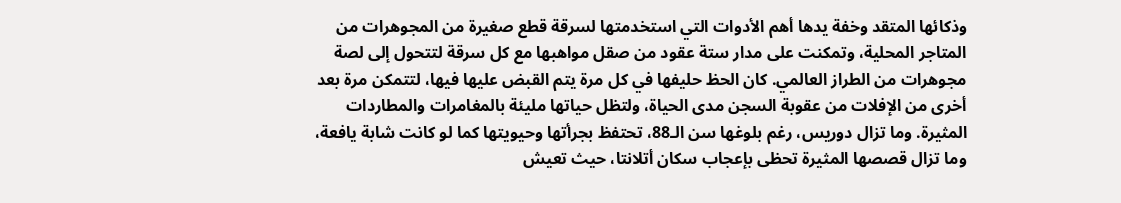وذكائها المتقد وخفة يدها أهم الأدوات التي استخدمتها لسرقة قطع صغيرة من المجوهرات من المتاجر المحلية، وتمكنت على مدار ستة عقود من صقل مواهبها مع كل سرقة لتتحول إلى لصة مجوهرات من الطراز العالمي. كان الحظ حليفها في كل مرة يتم القبض عليها فيها، لتتمكن مرة بعد أخرى من الإفلات من عقوبة السجن مدى الحياة، ولتظل حياتها مليئة بالمغامرات والمطاردات المثيرة. وما تزال دوريس، رغم بلوغها سن الـ88، تحتفظ بجرأتها وحيويتها كما لو كانت شابة يافعة، وما تزال قصصها المثيرة تحظى بإعجاب سكان أتلانتا، حيث تعيش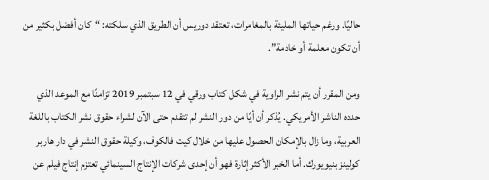حاليًا. ورغم حياتها المليئة بالمغامرات، تعتقد دوريس أن الطريق الذي سلكته: “كان أفضل بكثير من أن تكون معلمة أو خادمة”.

ومن المقرر أن يتم نشر الراوية في شكل كتاب ورقي في 12 سبتمبر 2019 تزامنًا مع الموعد الذي حدده الناشر الأمريكي. يُذكر أن أيًا من دور النشر لم تتقدم حتى الآن لشراء حقوق نشر الكتاب باللغة العربية، وما زال بالإمكان الحصول عليها من خلال كيت فالكوف، وكيلة حقوق النشر في دار هاربر كولينز بنيويورك. أما الخبر الأكثر إثارة فهو أن إحدى شركات الإنتاج السينمائي تعتزم إنتاج فيلم عن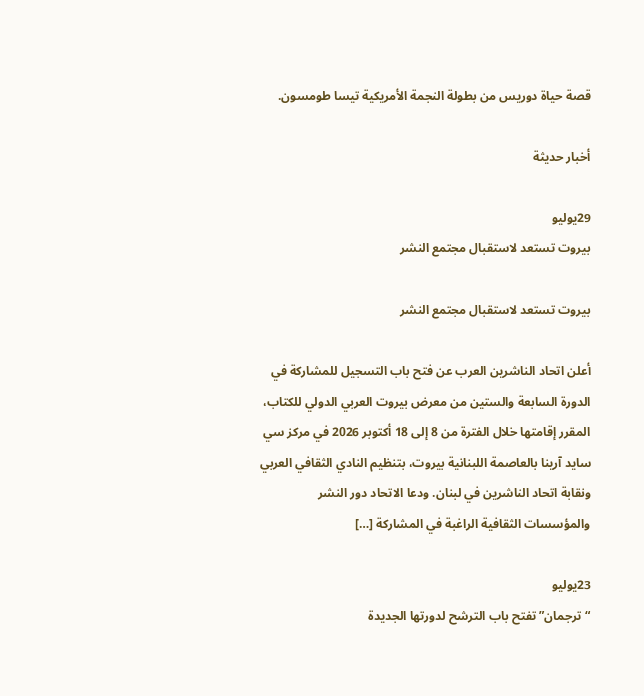قصة حياة دوريس من بطولة النجمة الأمريكية تيسا طومسون.

أخبار حديثة

29يوليو
بيروت تستعد لاستقبال مجتمع النشر

بيروت تستعد لاستقبال مجتمع النشر

أعلن اتحاد الناشرين العرب عن فتح باب التسجيل للمشاركة في الدورة السابعة والستين من معرض بيروت العربي الدولي للكتاب، المقرر إقامتها خلال الفترة من 8 إلى 18 أكتوبر 2026 في مركز سي سايد آرينا بالعاصمة اللبنانية بيروت، بتنظيم النادي الثقافي العربي ونقابة اتحاد الناشرين في لبنان. ودعا الاتحاد دور النشر والمؤسسات الثقافية الراغبة في المشاركة […]

23يوليو
“ترجمان” تفتح باب الترشح لدورتها الجديدة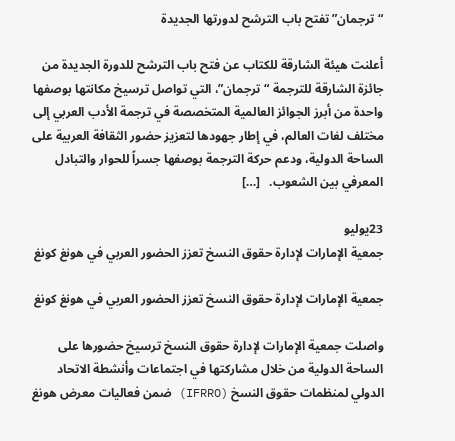“ترجمان” تفتح باب الترشح لدورتها الجديدة

أعلنت هيئة الشارقة للكتاب عن فتح باب الترشح للدورة الجديدة من جائزة الشارقة للترجمة “ترجمان”، التي تواصل ترسيخ مكانتها بوصفها واحدة من أبرز الجوائز العالمية المتخصصة في ترجمة الأدب العربي إلى مختلف لغات العالم، في إطار جهودها لتعزيز حضور الثقافة العربية على الساحة الدولية، ودعم حركة الترجمة بوصفها جسراً للحوار والتبادل المعرفي بين الشعوب.   […]

23يوليو
جمعية الإمارات لإدارة حقوق النسخ تعزز الحضور العربي في هونغ كونغ

جمعية الإمارات لإدارة حقوق النسخ تعزز الحضور العربي في هونغ كونغ

واصلت جمعية الإمارات لإدارة حقوق النسخ ترسيخ حضورها على الساحة الدولية من خلال مشاركتها في اجتماعات وأنشطة الاتحاد الدولي لمنظمات حقوق النسخ (IFRRO) ضمن فعاليات معرض هونغ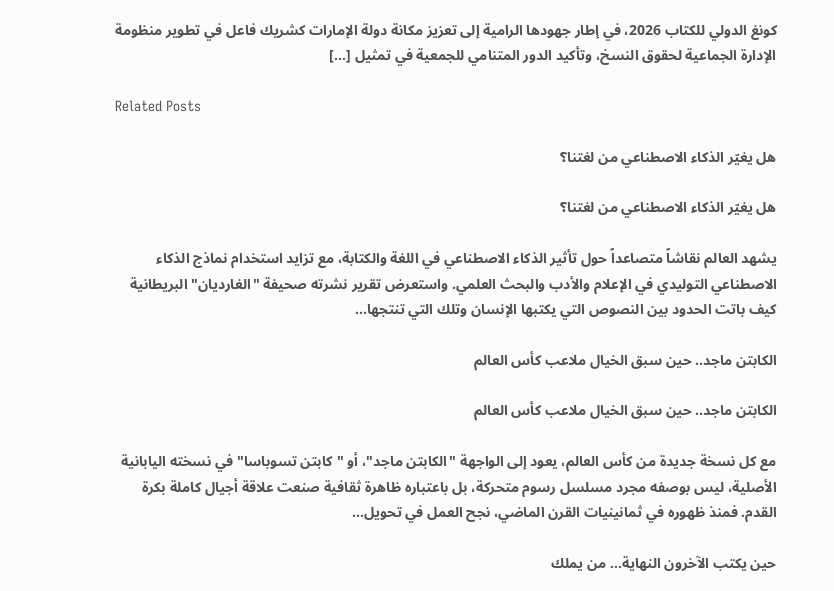كونغ الدولي للكتاب 2026، في إطار جهودها الرامية إلى تعزيز مكانة دولة الإمارات كشريك فاعل في تطوير منظومة الإدارة الجماعية لحقوق النسخ، وتأكيد الدور المتنامي للجمعية في تمثيل […]

Related Posts

هل يغيّر الذكاء الاصطناعي من لغتنا؟

هل يغيّر الذكاء الاصطناعي من لغتنا؟

يشهد العالم نقاشاً متصاعداً حول تأثير الذكاء الاصطناعي في اللغة والكتابة، مع تزايد استخدام نماذج الذكاء الاصطناعي التوليدي في الإعلام والأدب والبحث العلمي. واستعرض تقرير نشرته صحيفة "الغارديان" البريطانية كيف باتت الحدود بين النصوص التي يكتبها الإنسان وتلك التي تنتجها...

الكابتن ماجد.. حين سبق الخيال ملاعب كأس العالم

الكابتن ماجد.. حين سبق الخيال ملاعب كأس العالم

مع كل نسخة جديدة من كأس العالم، يعود إلى الواجهة "الكابتن ماجد"، أو "كابتن تسوباسا" في نسخته اليابانية الأصلية، ليس بوصفه مجرد مسلسل رسوم متحركة، بل باعتباره ظاهرة ثقافية صنعت علاقة أجيال كاملة بكرة القدم. فمنذ ظهوره في ثمانينيات القرن الماضي، نجح العمل في تحويل...

حين يكتب الآخرون النهاية… من يملك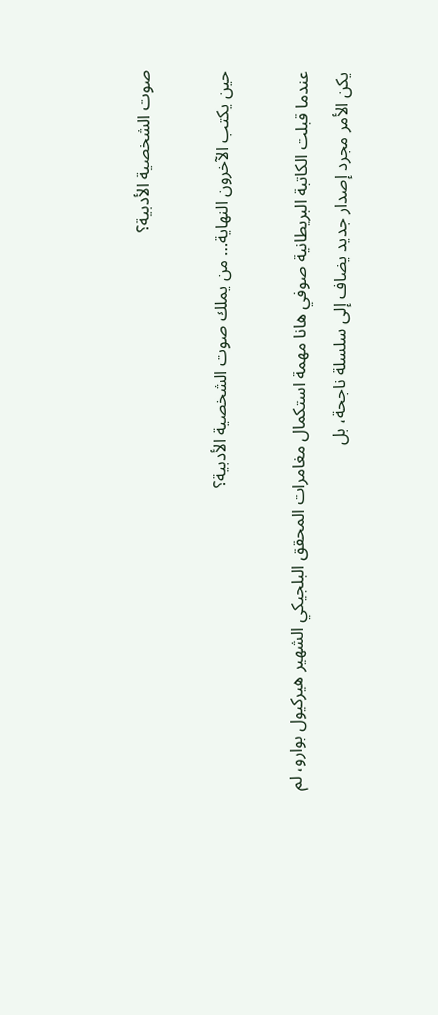صوت الشخصية الأدبية؟

حين يكتب الآخرون النهاية… من يملك صوت الشخصية الأدبية؟

عندما قبلت الكاتبة البريطانية صوفي هانا مهمة استكمال مغامرات المحقق البلجيكي الشهير هيركيول بوارو، لم يكن الأمر مجرد إصدار جديد يضاف إلى سلسلة ناجحة، بل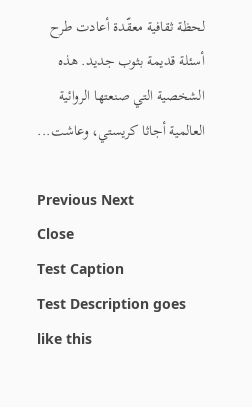لحظة ثقافية معقّدة أعادت طرح أسئلة قديمة بثوب جديد. هذه الشخصية التي صنعتها الروائية العالمية أجاثا كريستي، وعاشت...

Previous Next
Close
Test Caption
Test Description goes like this